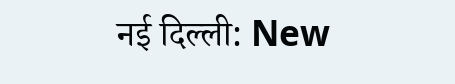नई दिल्ली: New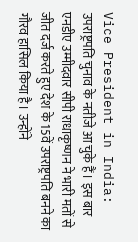Vice President in India: उपराष्ट्रपति चुनाव के नतीजे आ चुके हैं। इस बार एनडीए उम्मीदवार सीपी राधाकृष्णन ने भारी मतों से जीत दर्ज करते हुए देश के 15वें उपराष्ट्रपति बनने का गौरव हासिल किया है। उन्होंने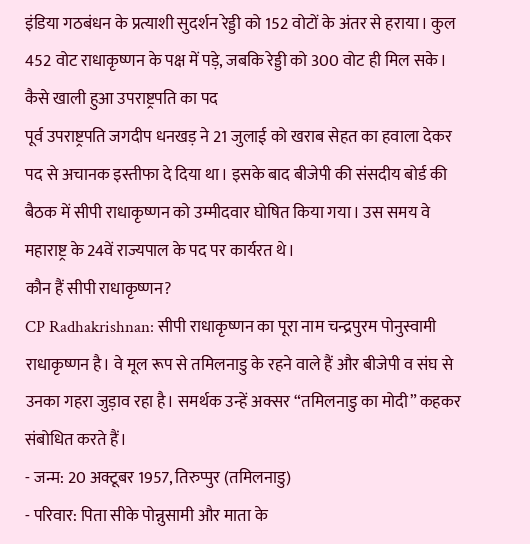इंडिया गठबंधन के प्रत्याशी सुदर्शन रेड्डी को 152 वोटों के अंतर से हराया। कुल 452 वोट राधाकृष्णन के पक्ष में पड़े, जबकि रेड्डी को 300 वोट ही मिल सके।
कैसे खाली हुआ उपराष्ट्रपति का पद
पूर्व उपराष्ट्रपति जगदीप धनखड़ ने 21 जुलाई को खराब सेहत का हवाला देकर पद से अचानक इस्तीफा दे दिया था। इसके बाद बीजेपी की संसदीय बोर्ड की बैठक में सीपी राधाकृष्णन को उम्मीदवार घोषित किया गया। उस समय वे महाराष्ट्र के 24वें राज्यपाल के पद पर कार्यरत थे।
कौन हैं सीपी राधाकृष्णन?
CP Radhakrishnan: सीपी राधाकृष्णन का पूरा नाम चन्द्रपुरम पोनुस्वामी राधाकृष्णन है। वे मूल रूप से तमिलनाडु के रहने वाले हैं और बीजेपी व संघ से उनका गहरा जुड़ाव रहा है। समर्थक उन्हें अक्सर “तमिलनाडु का मोदी” कहकर संबोधित करते हैं।
- जन्म: 20 अक्टूबर 1957, तिरुप्पुर (तमिलनाडु)
- परिवार: पिता सीके पोन्नुसामी और माता के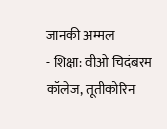जानकी अम्मल
- शिक्षा: वीओ चिदंबरम कॉलेज, तूतीकोरिन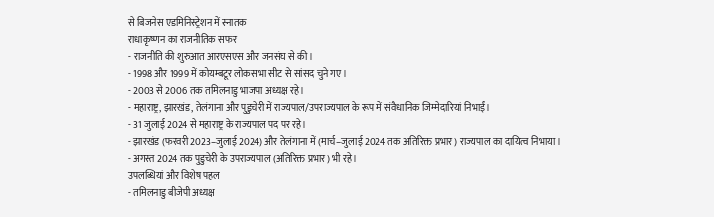से बिजनेस एडमिनिस्ट्रेशन में स्नातक
राधाकृष्णन का राजनीतिक सफर
- राजनीति की शुरुआत आरएसएस और जनसंघ से की।
- 1998 और 1999 में कोयम्बटूर लोकसभा सीट से सांसद चुने गए।
- 2003 से 2006 तक तमिलनाडु भाजपा अध्यक्ष रहे।
- महाराष्ट्र, झारखंड, तेलंगाना और पुडुचेरी में राज्यपाल/उपराज्यपाल के रूप में संवैधानिक जिम्मेदारियां निभाईं।
- 31 जुलाई 2024 से महाराष्ट्र के राज्यपाल पद पर रहे।
- झारखंड (फरवरी 2023–जुलाई 2024) और तेलंगाना में (मार्च–जुलाई 2024 तक अतिरिक्त प्रभार) राज्यपाल का दायित्व निभाया।
- अगस्त 2024 तक पुडुचेरी के उपराज्यपाल (अतिरिक्त प्रभार) भी रहे।
उपलब्धियां और विशेष पहल
- तमिलनाडु बीजेपी अध्यक्ष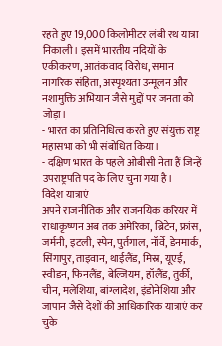रहते हुए 19,000 किलोमीटर लंबी रथ यात्रा निकाली। इसमें भारतीय नदियों के एकीकरण, आतंकवाद विरोध, समान नागरिक संहिता, अस्पृश्यता उन्मूलन और नशामुक्ति अभियान जैसे मुद्दों पर जनता को जोड़ा।
- भारत का प्रतिनिधित्व करते हुए संयुक्त राष्ट्र महासभा को भी संबोधित किया।
- दक्षिण भारत के पहले ओबीसी नेता हैं जिन्हें उपराष्ट्रपति पद के लिए चुना गया है।
विदेश यात्राएं
अपने राजनीतिक और राजनयिक करियर में राधाकृष्णन अब तक अमेरिका, ब्रिटेन, फ्रांस, जर्मनी, इटली, स्पेन, पुर्तगाल, नॉर्वे, डेनमार्क, सिंगापुर, ताइवान, थाईलैंड, मिस्र, यूएई, स्वीडन, फिनलैंड, बेल्जियम, हॉलैंड, तुर्की, चीन, मलेशिया, बांग्लादेश, इंडोनेशिया और जापान जैसे देशों की आधिकारिक यात्राएं कर चुके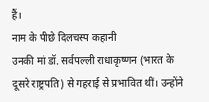हैं।
नाम के पीछे दिलचस्प कहानी
उनकी मां डॉ. सर्वपल्ली राधाकृष्णन (भारत के दूसरे राष्ट्रपति) से गहराई से प्रभावित थीं। उन्होंने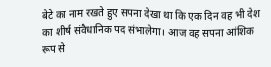बेटे का नाम रखते हुए सपना देखा था कि एक दिन वह भी देश का शीर्ष संवैधानिक पद संभालेगा। आज वह सपना आंशिक रूप से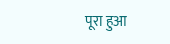पूरा हुआ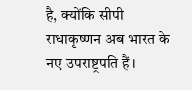है, क्योंकि सीपी राधाकृष्णन अब भारत के नए उपराष्ट्रपति हैं।